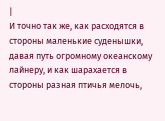|
И точно так же, как расходятся в стороны маленькие суденышки, давая путь огромному океанскому лайнеру, и как шарахается в стороны разная птичья мелочь,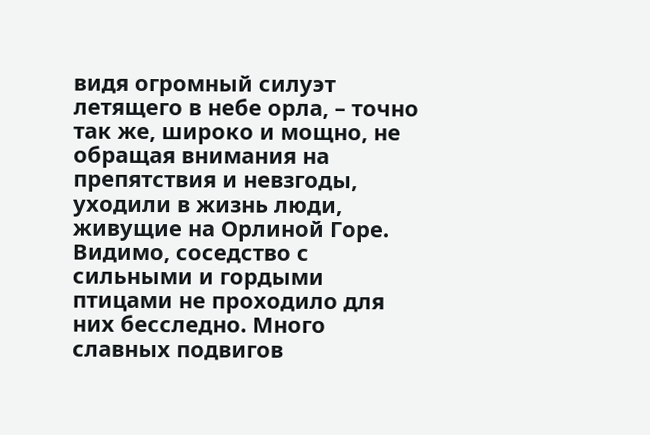видя огромный силуэт летящего в небе орла, – точно так же, широко и мощно, не обращая внимания на препятствия и невзгоды, уходили в жизнь люди, живущие на Орлиной Горе. Видимо, соседство с сильными и гордыми птицами не проходило для них бесследно. Много славных подвигов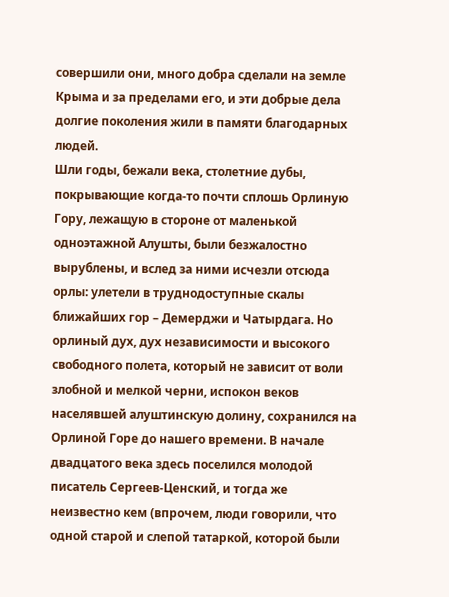совершили они, много добра сделали на земле Крыма и за пределами его, и эти добрые дела долгие поколения жили в памяти благодарных людей.
Шли годы, бежали века, столетние дубы, покрывающие когда-то почти сплошь Орлиную Гору, лежащую в стороне от маленькой одноэтажной Алушты, были безжалостно вырублены, и вслед за ними исчезли отсюда орлы: улетели в труднодоступные скалы ближайших гор – Демерджи и Чатырдага. Но орлиный дух, дух независимости и высокого свободного полета, который не зависит от воли злобной и мелкой черни, испокон веков населявшей алуштинскую долину, сохранился на Орлиной Горе до нашего времени. В начале двадцатого века здесь поселился молодой писатель Сергеев-Ценский, и тогда же неизвестно кем (впрочем, люди говорили, что одной старой и слепой татаркой, которой были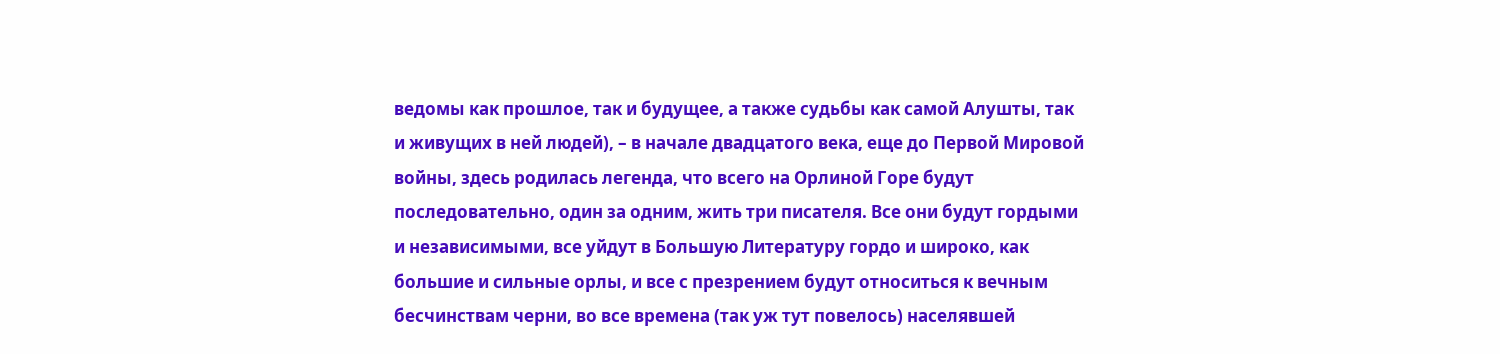ведомы как прошлое, так и будущее, а также судьбы как самой Алушты, так и живущих в ней людей), – в начале двадцатого века, еще до Первой Мировой войны, здесь родилась легенда, что всего на Орлиной Горе будут последовательно, один за одним, жить три писателя. Все они будут гордыми и независимыми, все уйдут в Большую Литературу гордо и широко, как большие и сильные орлы, и все с презрением будут относиться к вечным бесчинствам черни, во все времена (так уж тут повелось) населявшей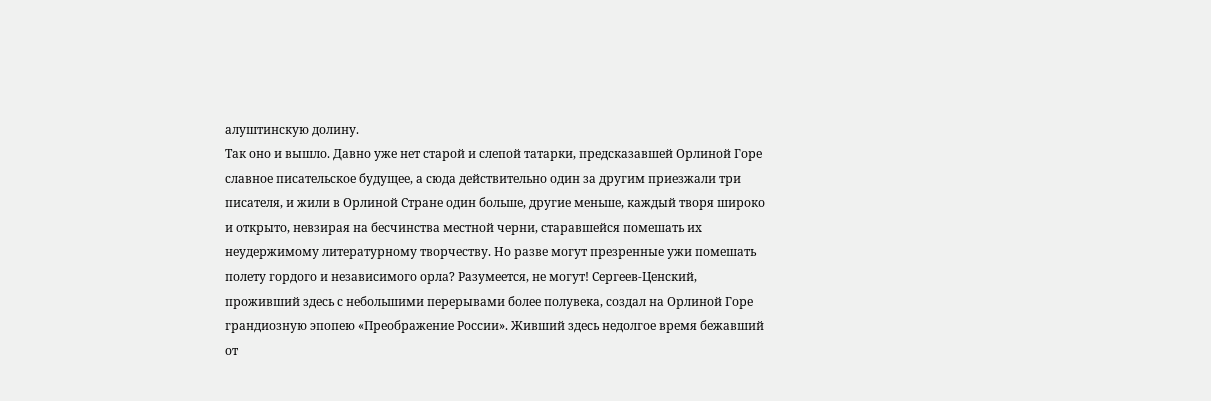алуштинскую долину.
Так оно и вышло. Давно уже нет старой и слепой татарки, предсказавшей Орлиной Горе славное писательское будущее, а сюда действительно один за другим приезжали три писателя, и жили в Орлиной Стране один больше, другие меньше, каждый творя широко и открыто, невзирая на бесчинства местной черни, старавшейся помешать их неудержимому литературному творчеству. Но разве могут презренные ужи помешать полету гордого и независимого орла? Разумеется, не могут! Сергеев-Ценский, проживший здесь с небольшими перерывами более полувека, создал на Орлиной Горе грандиозную эпопею «Преображение России». Живший здесь недолгое время бежавший от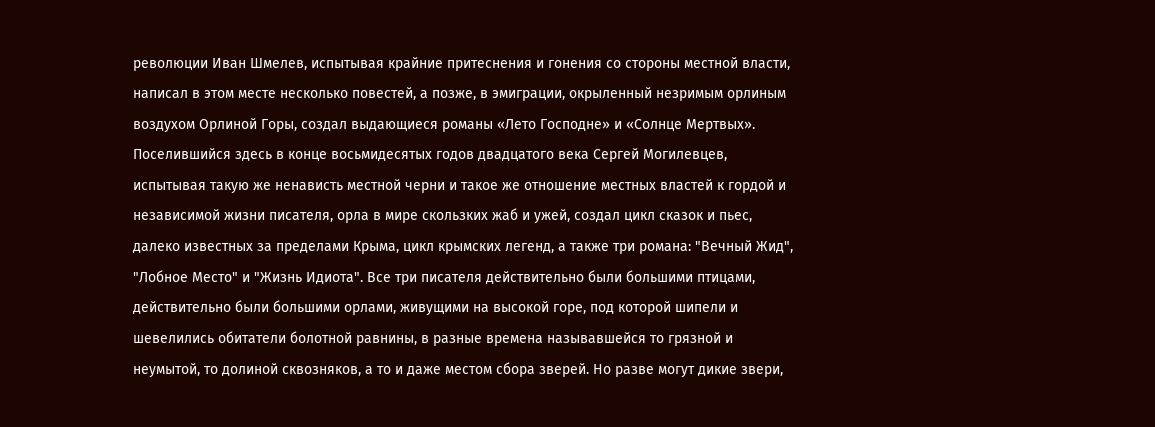революции Иван Шмелев, испытывая крайние притеснения и гонения со стороны местной власти, написал в этом месте несколько повестей, а позже, в эмиграции, окрыленный незримым орлиным воздухом Орлиной Горы, создал выдающиеся романы «Лето Господне» и «Солнце Мертвых». Поселившийся здесь в конце восьмидесятых годов двадцатого века Сергей Могилевцев, испытывая такую же ненависть местной черни и такое же отношение местных властей к гордой и независимой жизни писателя, орла в мире скользких жаб и ужей, создал цикл сказок и пьес, далеко известных за пределами Крыма, цикл крымских легенд, а также три романа: "Вечный Жид", "Лобное Место" и "Жизнь Идиота". Все три писателя действительно были большими птицами, действительно были большими орлами, живущими на высокой горе, под которой шипели и шевелились обитатели болотной равнины, в разные времена называвшейся то грязной и неумытой, то долиной сквозняков, а то и даже местом сбора зверей. Но разве могут дикие звери,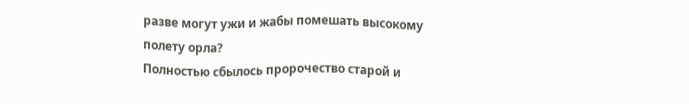разве могут ужи и жабы помешать высокому полету орла?
Полностью сбылось пророчество старой и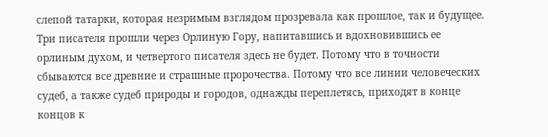слепой татарки, которая незримым взглядом прозревала как прошлое, так и будущее. Три писателя прошли через Орлиную Гору, напитавшись и вдохновившись ее орлиным духом, и четвертого писателя здесь не будет. Потому что в точности сбываются все древние и страшные пророчества. Потому что все линии человеческих судеб, а также судеб природы и городов, однажды переплетясь, приходят в конце концов к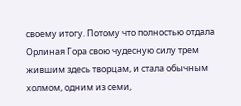своему итогу. Потому что полностью отдала Орлиная Гора свою чудесную силу трем жившим здесь творцам, и стала обычным холмом, одним из семи,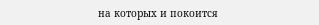на которых и покоится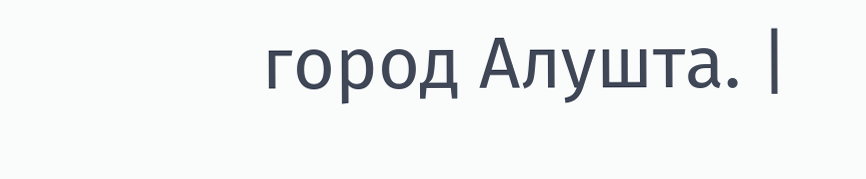город Алушта. |